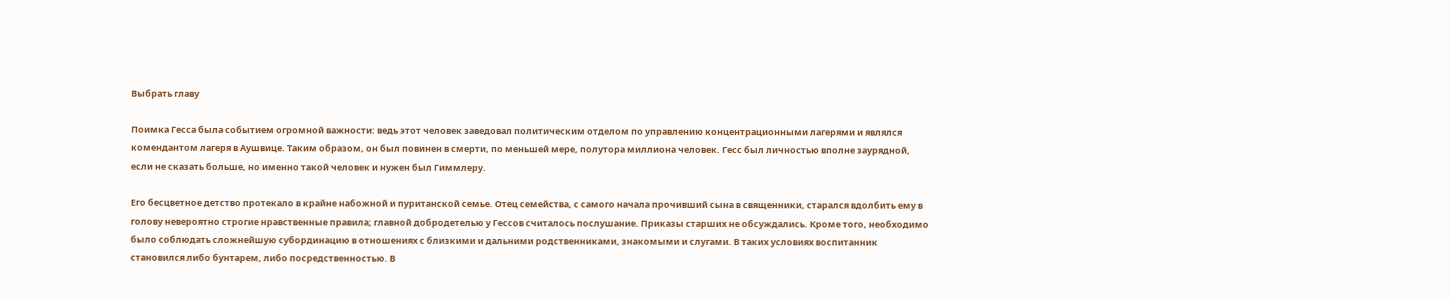Выбрать главу

Поимка Гесса была событием огромной важности: ведь этот человек заведовал политическим отделом по управлению концентрационными лагерями и являлся комендантом лагеря в Аушвице. Таким образом, он был повинен в смерти, по меньшей мере, полутора миллиона человек. Гесс был личностью вполне заурядной, если не сказать больше, но именно такой человек и нужен был Гиммлеру.

Его бесцветное детство протекало в крайне набожной и пуританской семье. Отец семейства, с самого начала прочивший сына в священники, старался вдолбить ему в голову невероятно строгие нравственные правила; главной добродетелью у Гессов считалось послушание. Приказы старших не обсуждались. Кроме того, необходимо было соблюдать сложнейшую субординацию в отношениях с близкими и дальними родственниками, знакомыми и слугами. В таких условиях воспитанник становился либо бунтарем, либо посредственностью. В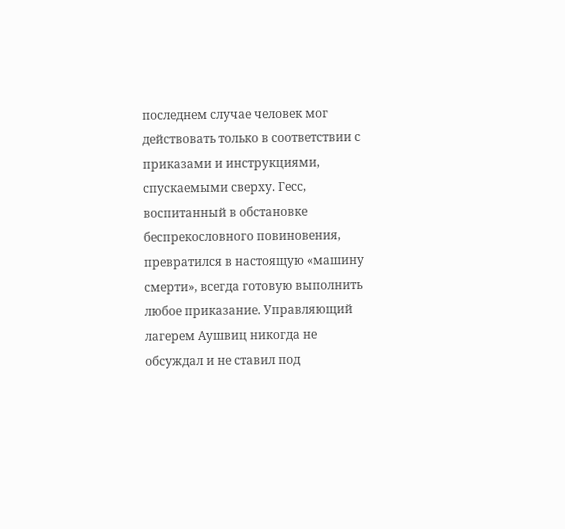последнем случае человек мог действовать только в соответствии с приказами и инструкциями, спускаемыми сверху. Гесс, воспитанный в обстановке беспрекословного повиновения, превратился в настоящую «машину смерти», всегда готовую выполнить любое приказание. Управляющий лагерем Аушвиц никогда не обсуждал и не ставил под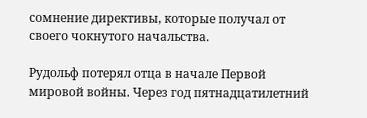сомнение директивы, которые получал от своего чокнутого начальства.

Рудольф потерял отца в начале Первой мировой войны. Через год пятнадцатилетний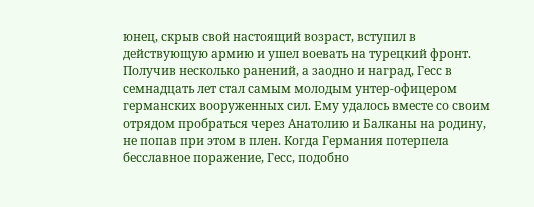юнец, скрыв свой настоящий возраст, вступил в действующую армию и ушел воевать на турецкий фронт. Получив несколько ранений, а заодно и наград, Гесс в семнадцать лет стал самым молодым унтер-офицером германских вооруженных сил. Ему удалось вместе со своим отрядом пробраться через Анатолию и Балканы на родину, не попав при этом в плен. Когда Германия потерпела бесславное поражение, Гесс, подобно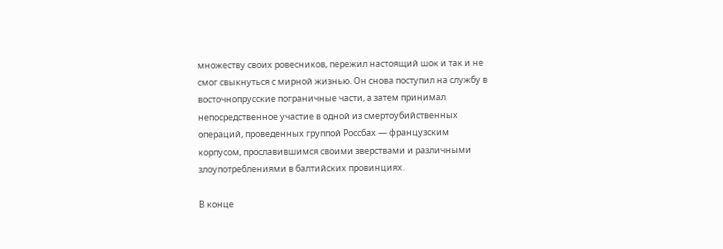множеству своих ровесников, пережил настоящий шок и так и не смог свыкнуться с мирной жизнью. Он снова поступил на службу в восточнопрусские пограничные части, а затем принимал непосредственное участие в одной из смертоубийственных операций, проведенных группой Россбах — французским корпусом, прославившимся своими зверствами и различными злоупотреблениями в балтийских провинциях.

В конце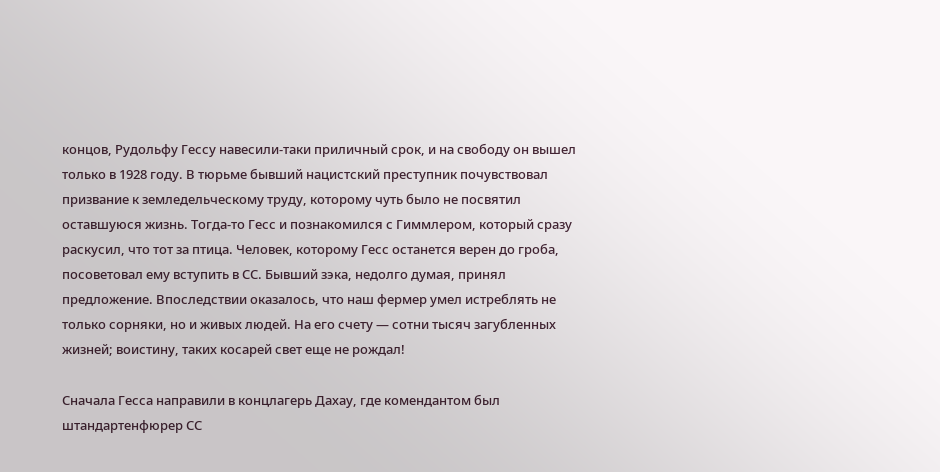концов, Рудольфу Гессу навесили-таки приличный срок, и на свободу он вышел только в 1928 году. В тюрьме бывший нацистский преступник почувствовал призвание к земледельческому труду, которому чуть было не посвятил оставшуюся жизнь. Тогда-то Гесс и познакомился с Гиммлером, который сразу раскусил, что тот за птица. Человек, которому Гесс останется верен до гроба, посоветовал ему вступить в СС. Бывший зэка, недолго думая, принял предложение. Впоследствии оказалось, что наш фермер умел истреблять не только сорняки, но и живых людей. На его счету — сотни тысяч загубленных жизней; воистину, таких косарей свет еще не рождал!

Сначала Гесса направили в концлагерь Дахау, где комендантом был штандартенфюрер СС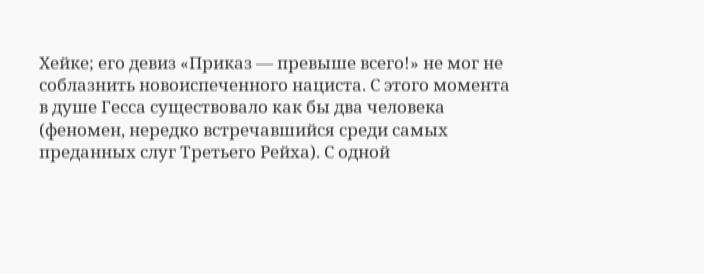Хейке; его девиз «Приказ — превыше всего!» не мог не соблазнить новоиспеченного нациста. С этого момента в душе Гесса существовало как бы два человека (феномен, нередко встречавшийся среди самых преданных слуг Третьего Рейха). С одной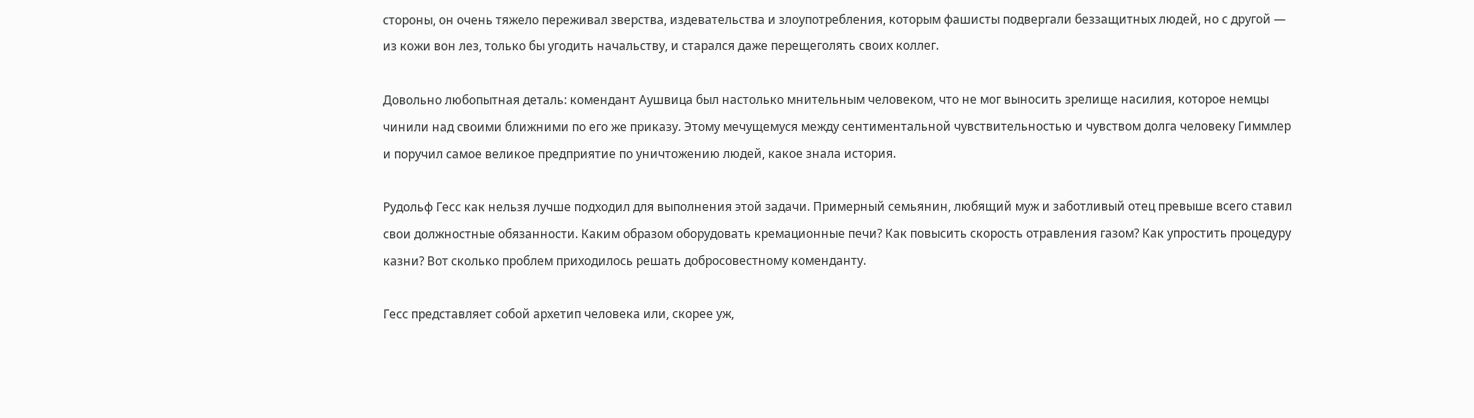стороны, он очень тяжело переживал зверства, издевательства и злоупотребления, которым фашисты подвергали беззащитных людей, но с другой — из кожи вон лез, только бы угодить начальству, и старался даже перещеголять своих коллег.

Довольно любопытная деталь: комендант Аушвица был настолько мнительным человеком, что не мог выносить зрелище насилия, которое немцы чинили над своими ближними по его же приказу. Этому мечущемуся между сентиментальной чувствительностью и чувством долга человеку Гиммлер и поручил самое великое предприятие по уничтожению людей, какое знала история.

Рудольф Гесс как нельзя лучше подходил для выполнения этой задачи. Примерный семьянин, любящий муж и заботливый отец превыше всего ставил свои должностные обязанности. Каким образом оборудовать кремационные печи? Как повысить скорость отравления газом? Как упростить процедуру казни? Вот сколько проблем приходилось решать добросовестному коменданту.

Гесс представляет собой архетип человека или, скорее уж,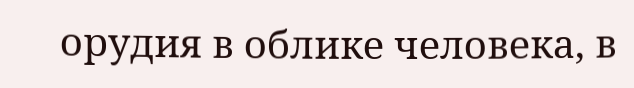орудия в облике человека, в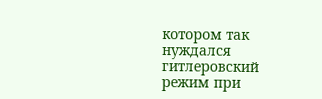котором так нуждался гитлеровский режим при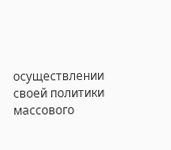осуществлении своей политики массового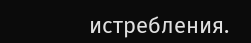истребления.